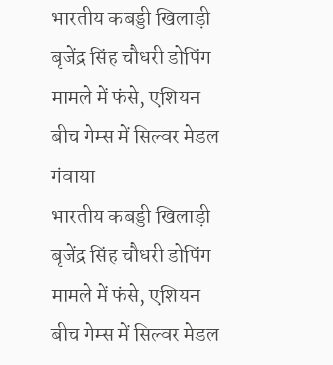भारतीय कबड्डी खिलाड़ी बृजेंद्र सिंह चौधरी डोपिंग मामले में फंसे, एशियन बीच गेम्स में सिल्वर मेडल गंवाया
भारतीय कबड्डी खिलाड़ी बृजेंद्र सिंह चौधरी डोपिंग मामले में फंसे, एशियन बीच गेम्स में सिल्वर मेडल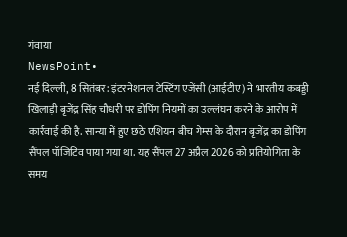गंवाया
NewsPoint•
नई दिल्ली, 8 सितंबर: इंटरनेशनल टेस्टिंग एजेंसी (आईटीए) ने भारतीय कबड्डी खिलाड़ी बृजेंद्र सिंह चौधरी पर डोपिंग नियमों का उल्लंघन करने के आरोप में कार्रवाई की है. सान्या में हुए छठे एशियन बीच गेम्स के दौरान बृजेंद्र का डोपिंग सैंपल पॉजिटिव पाया गया था. यह सैंपल 27 अप्रैल 2026 को प्रतियोगिता के समय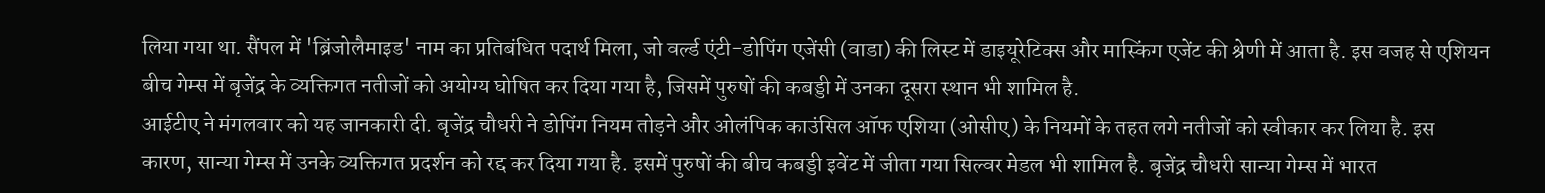लिया गया था. सैंपल में 'ब्रिंजोलैमाइड' नाम का प्रतिबंधित पदार्थ मिला, जो वर्ल्ड एंटी-डोपिंग एजेंसी (वाडा) की लिस्ट में डाइयूरेटिक्स और मास्किंग एजेंट की श्रेणी में आता है. इस वजह से एशियन बीच गेम्स में बृजेंद्र के व्यक्तिगत नतीजों को अयोग्य घोषित कर दिया गया है, जिसमें पुरुषों की कबड्डी में उनका दूसरा स्थान भी शामिल है.
आईटीए ने मंगलवार को यह जानकारी दी. बृजेंद्र चौधरी ने डोपिंग नियम तोड़ने और ओलंपिक काउंसिल ऑफ एशिया (ओसीए) के नियमों के तहत लगे नतीजों को स्वीकार कर लिया है. इस कारण, सान्या गेम्स में उनके व्यक्तिगत प्रदर्शन को रद्द कर दिया गया है. इसमें पुरुषों की बीच कबड्डी इवेंट में जीता गया सिल्वर मेडल भी शामिल है. बृजेंद्र चौधरी सान्या गेम्स में भारत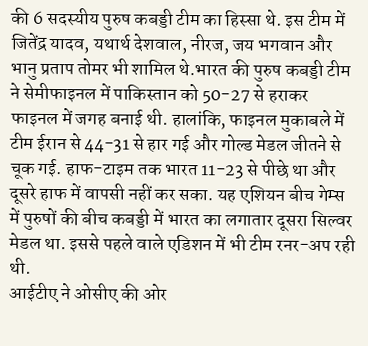की 6 सदस्यीय पुरुष कबड्डी टीम का हिस्सा थे. इस टीम में जितेंद्र यादव, यथार्थ देशवाल, नीरज, जय भगवान और भानु प्रताप तोमर भी शामिल थे.भारत की पुरुष कबड्डी टीम ने सेमीफाइनल में पाकिस्तान को 50-27 से हराकर फाइनल में जगह बनाई थी. हालांकि, फाइनल मुकाबले में टीम ईरान से 44-31 से हार गई और गोल्ड मेडल जीतने से चूक गई. हाफ-टाइम तक भारत 11-23 से पीछे था और दूसरे हाफ में वापसी नहीं कर सका. यह एशियन बीच गेम्स में पुरुषों की बीच कबड्डी में भारत का लगातार दूसरा सिल्वर मेडल था. इससे पहले वाले एडिशन में भी टीम रनर-अप रही थी.
आईटीए ने ओसीए की ओर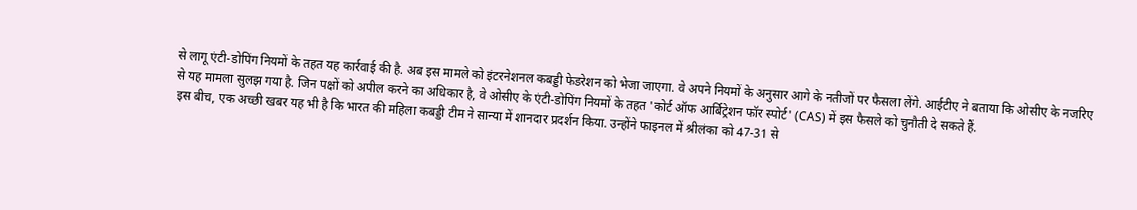से लागू एंटी-डोपिंग नियमों के तहत यह कार्रवाई की है. अब इस मामले को इंटरनेशनल कबड्डी फेडरेशन को भेजा जाएगा. वे अपने नियमों के अनुसार आगे के नतीजों पर फैसला लेंगे. आईटीए ने बताया कि ओसीए के नजरिए से यह मामला सुलझ गया है. जिन पक्षों को अपील करने का अधिकार है, वे ओसीए के एंटी-डोपिंग नियमों के तहत 'कोर्ट ऑफ आर्बिट्रेशन फॉर स्पोर्ट' (CAS) में इस फैसले को चुनौती दे सकते हैं.
इस बीच, एक अच्छी खबर यह भी है कि भारत की महिला कबड्डी टीम ने सान्या में शानदार प्रदर्शन किया. उन्होंने फाइनल में श्रीलंका को 47-31 से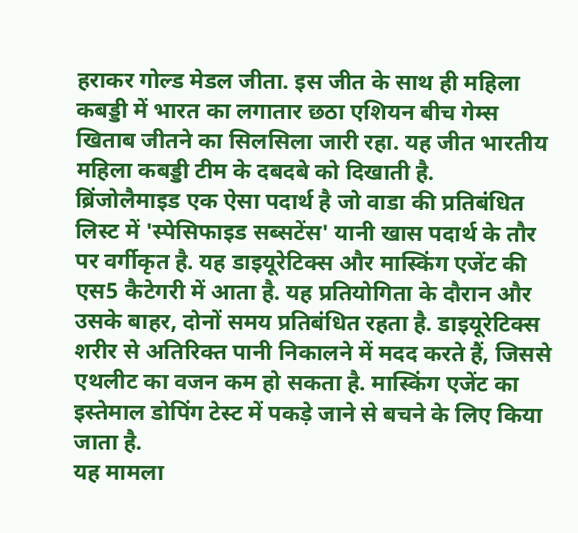हराकर गोल्ड मेडल जीता. इस जीत के साथ ही महिला कबड्डी में भारत का लगातार छठा एशियन बीच गेम्स खिताब जीतने का सिलसिला जारी रहा. यह जीत भारतीय महिला कबड्डी टीम के दबदबे को दिखाती है.
ब्रिंजोलैमाइड एक ऐसा पदार्थ है जो वाडा की प्रतिबंधित लिस्ट में 'स्पेसिफाइड सब्सटेंस' यानी खास पदार्थ के तौर पर वर्गीकृत है. यह डाइयूरेटिक्स और मास्किंग एजेंट की एस5 कैटेगरी में आता है. यह प्रतियोगिता के दौरान और उसके बाहर, दोनों समय प्रतिबंधित रहता है. डाइयूरेटिक्स शरीर से अतिरिक्त पानी निकालने में मदद करते हैं, जिससे एथलीट का वजन कम हो सकता है. मास्किंग एजेंट का इस्तेमाल डोपिंग टेस्ट में पकड़े जाने से बचने के लिए किया जाता है.
यह मामला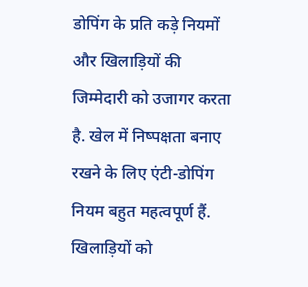डोपिंग के प्रति कड़े नियमों और खिलाड़ियों की जिम्मेदारी को उजागर करता है. खेल में निष्पक्षता बनाए रखने के लिए एंटी-डोपिंग नियम बहुत महत्वपूर्ण हैं. खिलाड़ियों को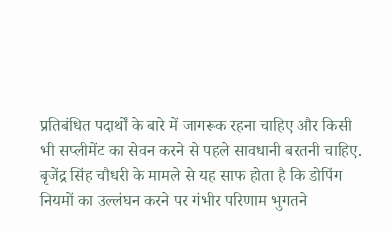प्रतिबंधित पदार्थों के बारे में जागरूक रहना चाहिए और किसी भी सप्लीमेंट का सेवन करने से पहले सावधानी बरतनी चाहिए. बृजेंद्र सिंह चौधरी के मामले से यह साफ होता है कि डोपिंग नियमों का उल्लंघन करने पर गंभीर परिणाम भुगतने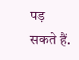पड़ सकते हैं.